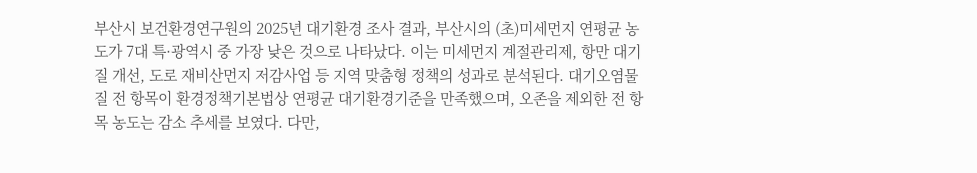부산시 보건환경연구원의 2025년 대기환경 조사 결과, 부산시의 (초)미세먼지 연평균 농도가 7대 특·광역시 중 가장 낮은 것으로 나타났다. 이는 미세먼지 계절관리제, 항만 대기질 개선, 도로 재비산먼지 저감사업 등 지역 맞춤형 정책의 성과로 분석된다. 대기오염물질 전 항목이 환경정책기본법상 연평균 대기환경기준을 만족했으며, 오존을 제외한 전 항목 농도는 감소 추세를 보였다. 다만,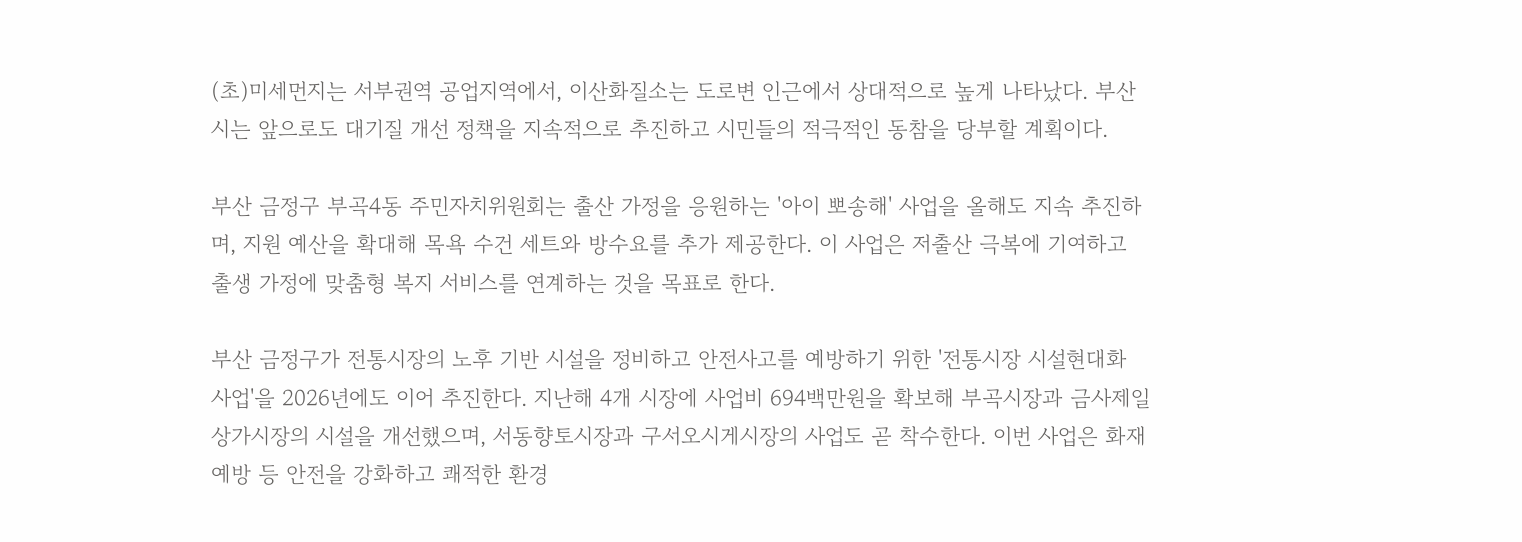(초)미세먼지는 서부권역 공업지역에서, 이산화질소는 도로변 인근에서 상대적으로 높게 나타났다. 부산시는 앞으로도 대기질 개선 정책을 지속적으로 추진하고 시민들의 적극적인 동참을 당부할 계획이다.

부산 금정구 부곡4동 주민자치위원회는 출산 가정을 응원하는 '아이 뽀송해' 사업을 올해도 지속 추진하며, 지원 예산을 확대해 목욕 수건 세트와 방수요를 추가 제공한다. 이 사업은 저출산 극복에 기여하고 출생 가정에 맞춤형 복지 서비스를 연계하는 것을 목표로 한다.

부산 금정구가 전통시장의 노후 기반 시설을 정비하고 안전사고를 예방하기 위한 '전통시장 시설현대화 사업'을 2026년에도 이어 추진한다. 지난해 4개 시장에 사업비 694백만원을 확보해 부곡시장과 금사제일상가시장의 시설을 개선했으며, 서동향토시장과 구서오시게시장의 사업도 곧 착수한다. 이번 사업은 화재 예방 등 안전을 강화하고 쾌적한 환경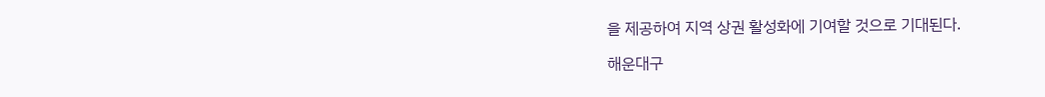을 제공하여 지역 상권 활성화에 기여할 것으로 기대된다.

해운대구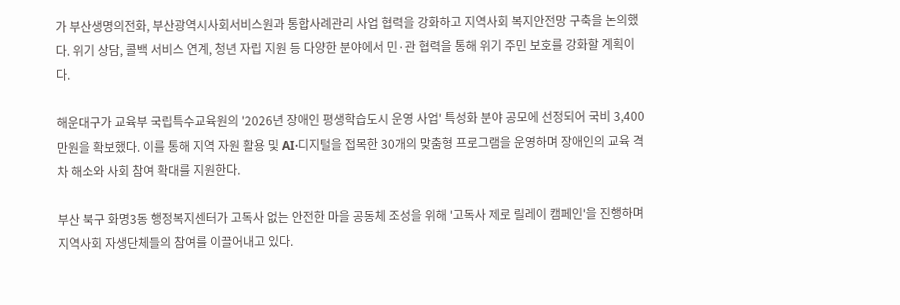가 부산생명의전화, 부산광역시사회서비스원과 통합사례관리 사업 협력을 강화하고 지역사회 복지안전망 구축을 논의했다. 위기 상담, 콜백 서비스 연계, 청년 자립 지원 등 다양한 분야에서 민·관 협력을 통해 위기 주민 보호를 강화할 계획이다.

해운대구가 교육부 국립특수교육원의 '2026년 장애인 평생학습도시 운영 사업' 특성화 분야 공모에 선정되어 국비 3,400만원을 확보했다. 이를 통해 지역 자원 활용 및 AI·디지털을 접목한 30개의 맞춤형 프로그램을 운영하며 장애인의 교육 격차 해소와 사회 참여 확대를 지원한다.

부산 북구 화명3동 행정복지센터가 고독사 없는 안전한 마을 공동체 조성을 위해 '고독사 제로 릴레이 캠페인'을 진행하며 지역사회 자생단체들의 참여를 이끌어내고 있다.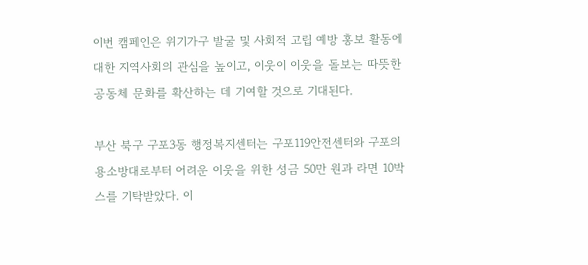이번 캠페인은 위기가구 발굴 및 사회적 고립 예방 홍보 활동에 대한 지역사회의 관심을 높이고, 이웃이 이웃을 돌보는 따뜻한 공동체 문화를 확산하는 데 기여할 것으로 기대된다.

부산 북구 구포3동 행정복지센터는 구포119안전센터와 구포의용소방대로부터 어려운 이웃을 위한 성금 50만 원과 라면 10박스를 기탁받았다. 이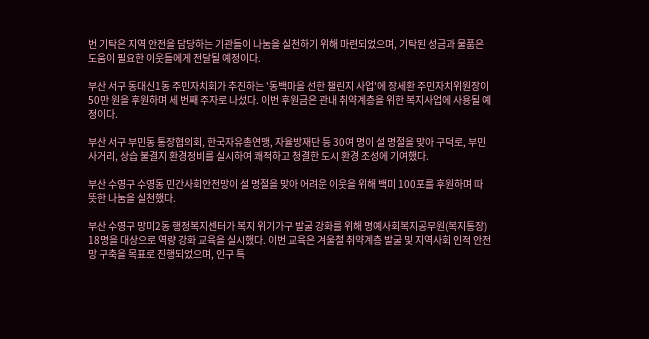번 기탁은 지역 안전을 담당하는 기관들이 나눔을 실천하기 위해 마련되었으며, 기탁된 성금과 물품은 도움이 필요한 이웃들에게 전달될 예정이다.

부산 서구 동대신1동 주민자치회가 추진하는 '동백마을 선한 챌린지 사업'에 장세환 주민자치위원장이 50만 원을 후원하며 세 번째 주자로 나섰다. 이번 후원금은 관내 취약계층을 위한 복지사업에 사용될 예정이다.

부산 서구 부민동 통장협의회, 한국자유총연맹, 자율방재단 등 30여 명이 설 명절을 맞아 구덕로, 부민사거리, 상습 불결지 환경정비를 실시하여 쾌적하고 청결한 도시 환경 조성에 기여했다.

부산 수영구 수영동 민간사회안전망이 설 명절을 맞아 어려운 이웃을 위해 백미 100포를 후원하며 따뜻한 나눔을 실천했다.

부산 수영구 망미2동 행정복지센터가 복지 위기가구 발굴 강화를 위해 명예사회복지공무원(복지통장) 18명을 대상으로 역량 강화 교육을 실시했다. 이번 교육은 겨울철 취약계층 발굴 및 지역사회 인적 안전망 구축을 목표로 진행되었으며, 인구 특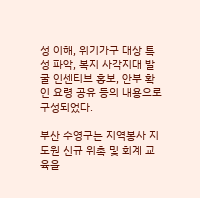성 이해, 위기가구 대상 특성 파악, 복지 사각지대 발굴 인센티브 홍보, 안부 확인 요령 공유 등의 내용으로 구성되었다.

부산 수영구는 지역봉사 지도원 신규 위촉 및 회계 교육을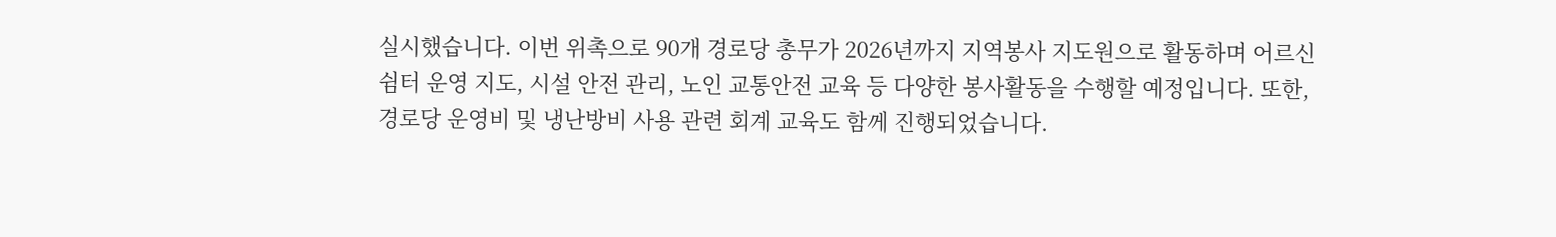실시했습니다. 이번 위촉으로 90개 경로당 총무가 2026년까지 지역봉사 지도원으로 활동하며 어르신 쉼터 운영 지도, 시설 안전 관리, 노인 교통안전 교육 등 다양한 봉사활동을 수행할 예정입니다. 또한, 경로당 운영비 및 냉난방비 사용 관련 회계 교육도 함께 진행되었습니다.